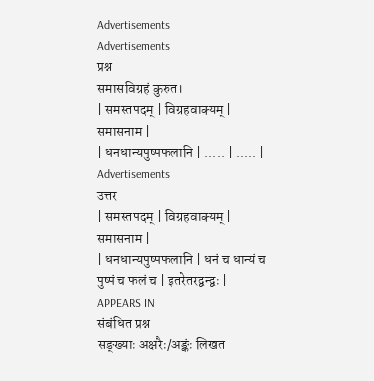Advertisements
Advertisements
प्रश्न
समासविग्रहं कुरुत।
| समस्तपदम् | विग्रहवाक्यम् | समासनाम |
| धनधान्यपुष्पफलानि | ..... | ..... |
Advertisements
उत्तर
| समस्तपदम् | विग्रहवाक्यम् | समासनाम |
| धनधान्यपुष्पफलानि | धनं च धान्यं च पुष्पं च फलं च | इतरेतरद्वन्द्वः |
APPEARS IN
संबंधित प्रश्न
सङ्ख्याः अक्षरैः/अङ्कंः लिखत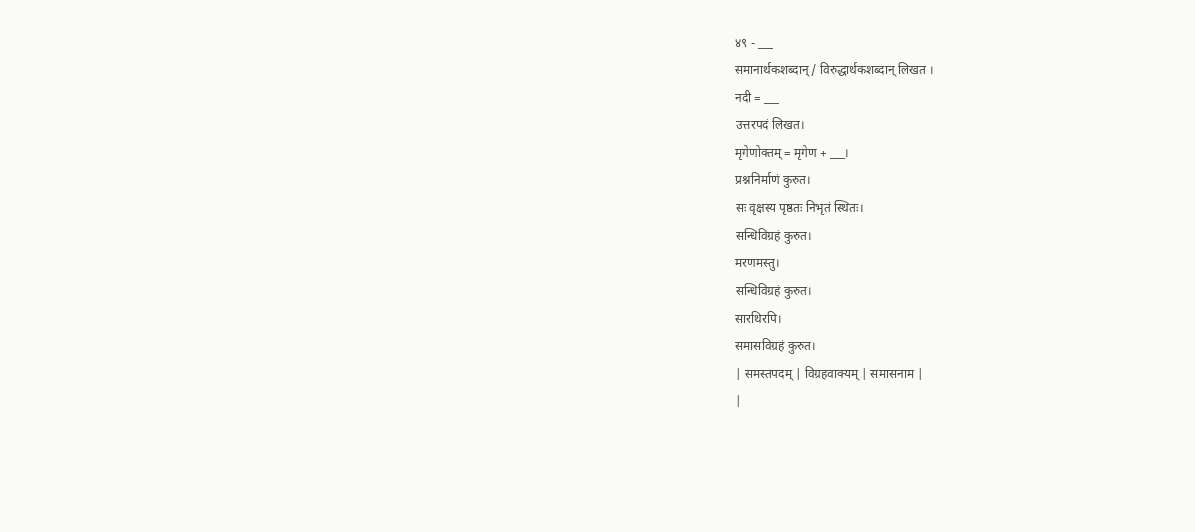४९ - ___
समानार्थकशब्दान् / विरुद्धार्थकशब्दान् लिखत ।
नदी = ___
उत्तरपदं लिखत।
मृगेणोक्तम् = मृगेण + ___।
प्रश्ननिर्माणं कुरुत।
सः वृक्षस्य पृष्ठतः निभृतं स्थितः।
सन्धिविग्रहं कुरुत।
मरणमस्तु।
सन्धिविग्रहं कुरुत।
सारथिरपि।
समासविग्रहं कुरुत।
| समस्तपदम् | विग्रहवाक्यम् | समासनाम |
|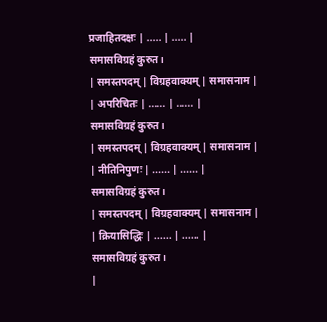प्रजाहितदक्षः | ..... | ..... |
समासविग्रहं कुरुत।
| समस्तपदम् | विग्रहवाक्यम् | समासनाम |
| अपरिचितः | ...... | ...... |
समासविग्रहं कुरुत।
| समस्तपदम् | विग्रहवाक्यम् | समासनाम |
| नीतिनिपुणः | ...... | ...... |
समासविग्रहं कुरुत।
| समस्तपदम् | विग्रहवाक्यम् | समासनाम |
| क्रियासिद्धिः | ...... | ...... |
समासविग्रहं कुरुत।
|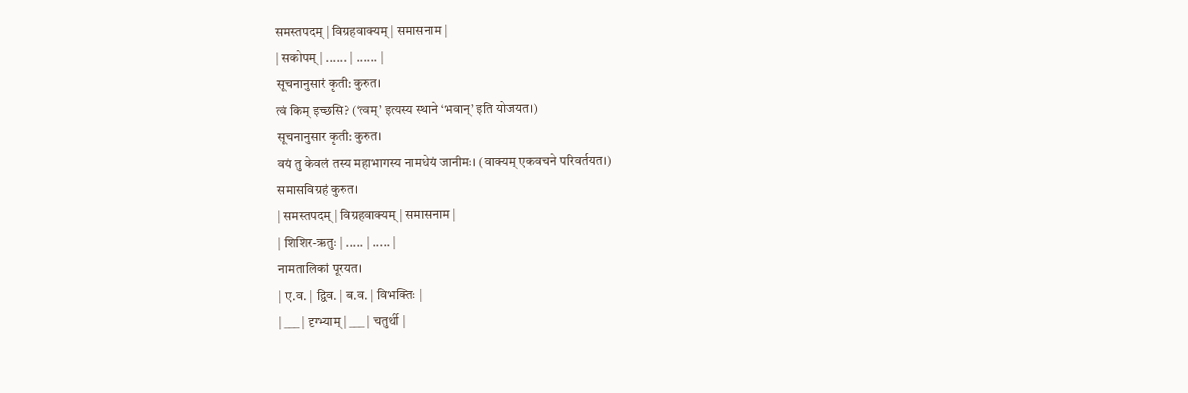समस्तपदम् | विग्रहवाक्यम् | समासनाम |
| सकोपम् | ...... | ...... |
सूचनानुसारं कृती: कुरुत।
त्वं किम् इच्छसि? (‘त्वम्’ इत्यस्य स्थाने ‘भवान्’ इति योजयत।)
सूचनानुसार कृती: कुरुत।
वयं तु केवलं तस्य महाभागस्य नामधेयं जानीमः। (वाक्यम् एकवचने परिवर्तयत।)
समासविग्रहं कुरुत।
| समस्तपदम् | विग्रहवाक्यम् | समासनाम |
| शिशिर-ऋतुः | ..... | ..... |
नामतालिकां पूरयत।
| ए.व. | द्विव. | ब.व. | विभक्तिः |
| ___ | दृग्भ्याम् | ___ | चतुर्थी |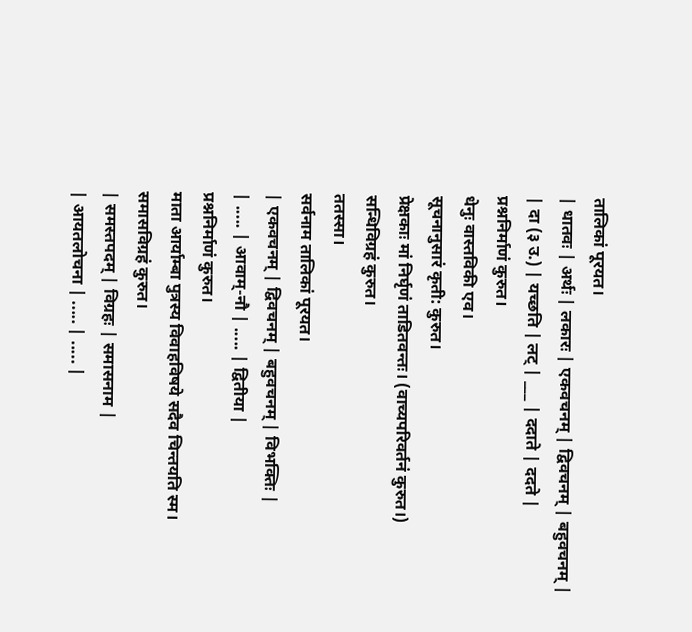तालिकां पूरयत।
| धातवः | अर्थः | लकारः | एकवचनम् | द्विवचनम् | बहुवचनम् |
| दा (३ उ.) | यच्छति | लट् | ___ | ददाते | ददते |
प्रश्ननिर्माणं कुरुत।
धेनुः वास्तविकी एव।
सूचनानुसारं कृती: कुरुत।
प्रेक्षकाः मां निर्घृणं ताडितवन्तः। (वाच्यपरिवर्तनं कुरुत।)
सन्धिविग्रहं कुरुत।
ततस्सा।
सर्वनाम तालिकां पूरयत।
| एकवचनम् | द्विवचनम् | बहुवचनम् | विभक्तिः |
| ..... | आवाम्-नौ | ..... | द्वितीया |
प्रश्ननिर्माणं कुरुत।
माता आर्याम्बा पुत्रस्य विवाहविषये सदैव चिन्तयति स्म।
समासविग्रहं कुरुत।
| समस्तपदम् | विग्रहः | समासनाम |
| आयतलोचना | ..... | ..... |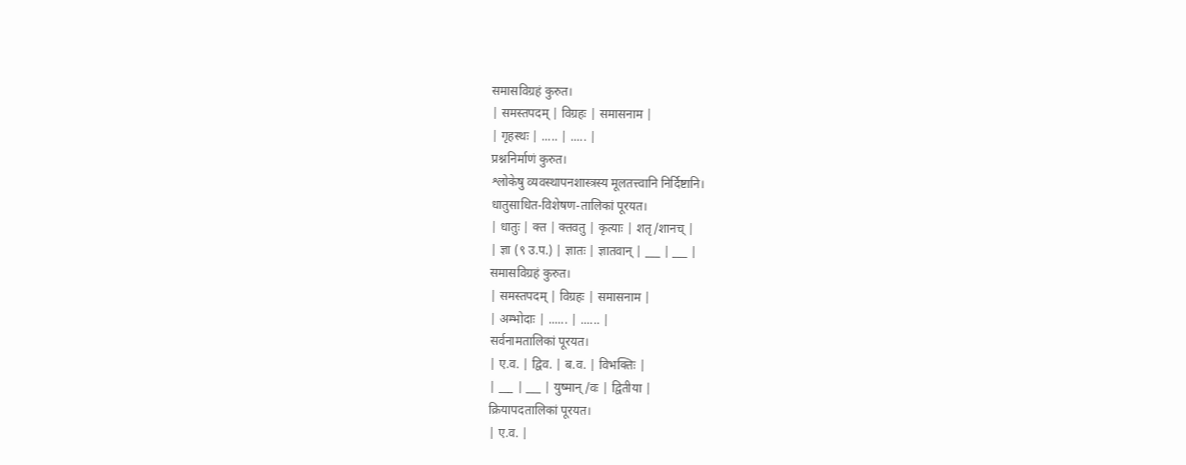समासविग्रहं कुरुत।
| समस्तपदम् | विग्रहः | समासनाम |
| गृहस्थः | ..... | ..... |
प्रश्ननिर्माणं कुरुत।
श्लोकेषु व्यवस्थापनशास्त्रस्य मूलतत्त्वानि निर्दिष्टानि।
धातुसाधित-विशेषण-तालिकां पूरयत।
| धातुः | क्त | क्तवतु | कृत्याः | शतृ/शानच् |
| ज्ञा (९ उ.प.) | ज्ञातः | ज्ञातवान् | ___ | ___ |
समासविग्रहं कुरुत।
| समस्तपदम् | विग्रहः | समासनाम |
| अम्भोदाः | ...... | ...... |
सर्वनामतालिकां पूरयत।
| ए.व. | द्विव. | ब.व. | विभक्तिः |
| ___ | ___ | युष्मान्/वः | द्वितीया |
क्रियापदतालिकां पूरयत।
| ए.व. |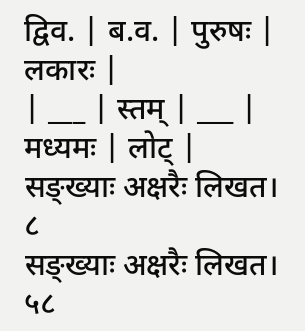द्विव. | ब.व. | पुरुषः | लकारः |
| ___ | स्तम् | ___ | मध्यमः | लोट् |
सङ्ख्याः अक्षरैः लिखत।
८
सङ्ख्याः अक्षरैः लिखत।
५८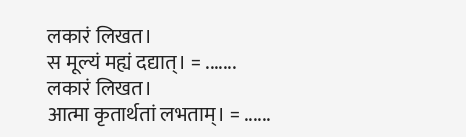लकारं लिखत।
स मूल्यं मह्यं दद्यात्। = .......
लकारं लिखत।
आत्मा कृतार्थतां लभताम्। = ......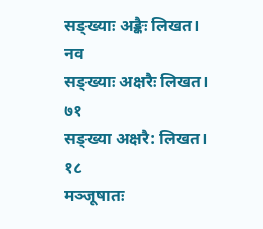सङ्ख्याः अङ्कैः लिखत।
नव
सङ्ख्याः अक्षरैः लिखत।
७१
सङ्ख्या अक्षरै: लिखत।
१८
मञ्जूषातः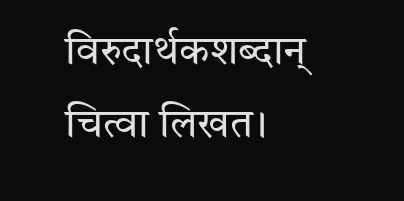विरुदार्थकशब्दान् चित्वा लिखत।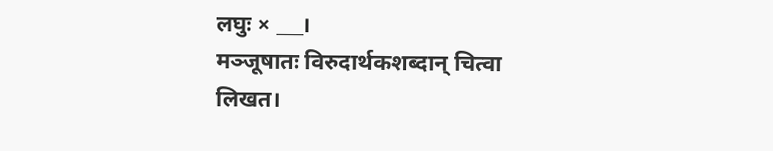लघुः × ___।
मञ्जूषातः विरुदार्थकशब्दान् चित्वा लिखत।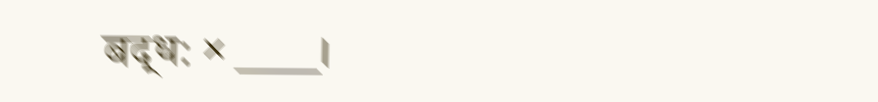बद्ध: × ___।